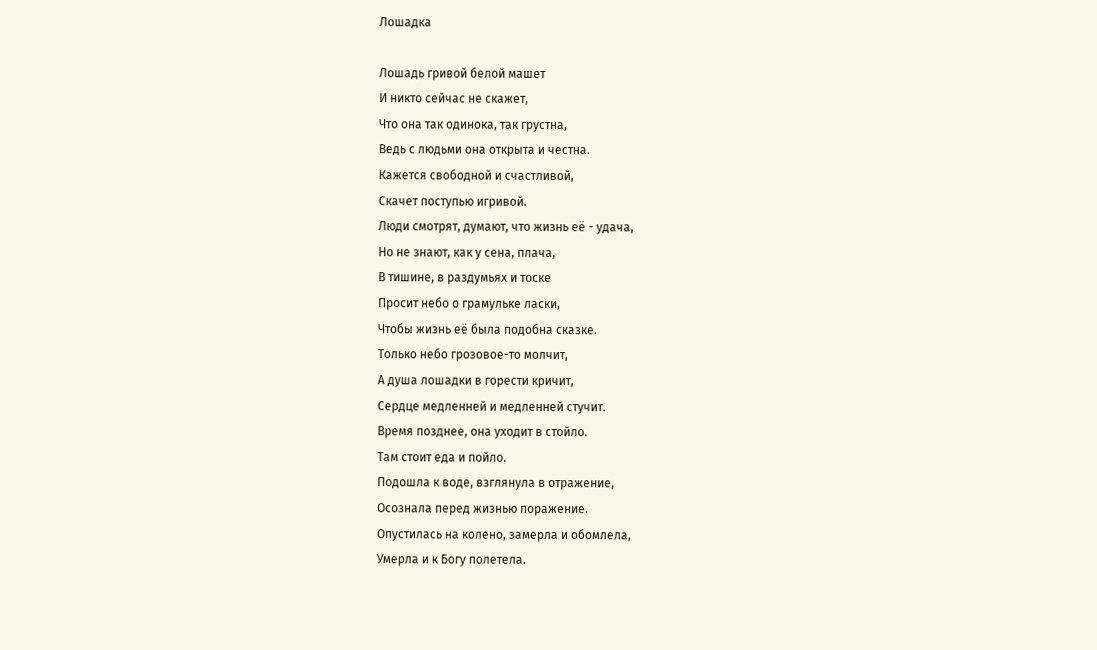Лошадка

Лошадь гривой белой машет
И никто сейчас не скажет,
Что она так одинока, так грустна,
Ведь с людьми она открыта и честна.
Кажется свободной и счастливой,
Скачет поступью игривой.
Люди смотрят, думают, что жизнь её - удача,
Но не знают, как у сена, плача,
В тишине, в раздумьях и тоске
Просит небо о грамульке ласки,
Чтобы жизнь её была подобна сказке.
Только небо грозовое-то молчит,
А душа лошадки в горести кричит,
Сердце медленней и медленней стучит.
Время позднее, она уходит в стойло.
Там стоит еда и пойло.
Подошла к воде, взглянула в отражение,
Осознала перед жизнью поражение.
Опустилась на колено, замерла и обомлела,
Умерла и к Богу полетела.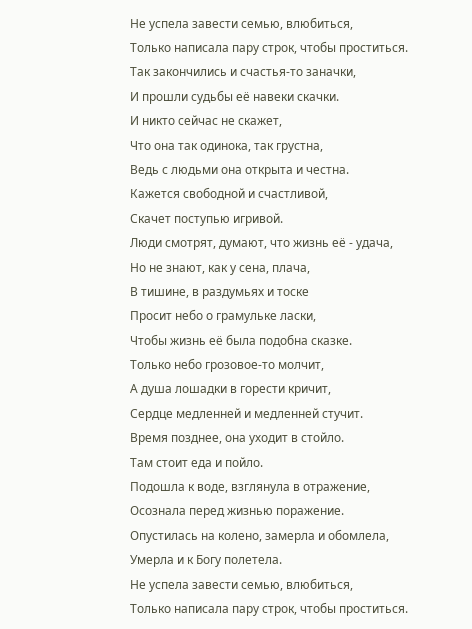Не успела завести семью, влюбиться,
Только написала пару строк, чтобы проститься.
Так закончились и счастья-то заначки,
И прошли судьбы её навеки скачки.
И никто сейчас не скажет,
Что она так одинока, так грустна,
Ведь с людьми она открыта и честна.
Кажется свободной и счастливой,
Скачет поступью игривой.
Люди смотрят, думают, что жизнь её - удача,
Но не знают, как у сена, плача,
В тишине, в раздумьях и тоске
Просит небо о грамульке ласки,
Чтобы жизнь её была подобна сказке.
Только небо грозовое-то молчит,
А душа лошадки в горести кричит,
Сердце медленней и медленней стучит.
Время позднее, она уходит в стойло.
Там стоит еда и пойло.
Подошла к воде, взглянула в отражение,
Осознала перед жизнью поражение.
Опустилась на колено, замерла и обомлела,
Умерла и к Богу полетела.
Не успела завести семью, влюбиться,
Только написала пару строк, чтобы проститься.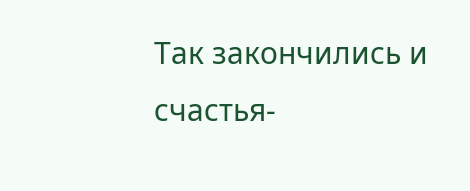Так закончились и счастья-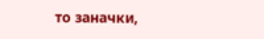то заначки,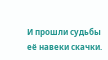И прошли судьбы её навеки скачки.